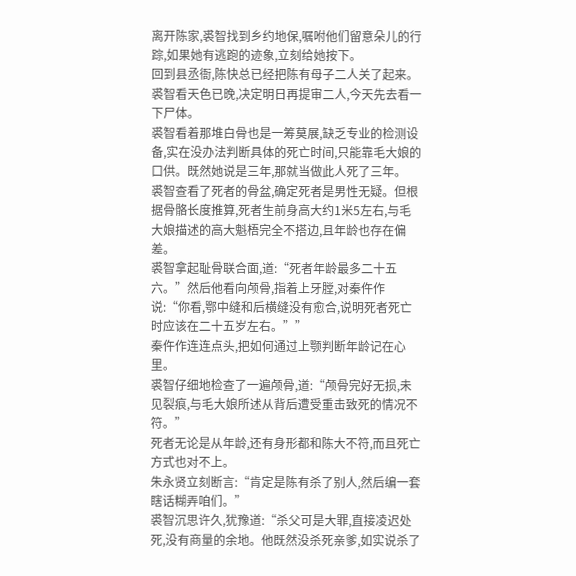离开陈家,裘智找到乡约地保,嘱咐他们留意朵儿的行踪,如果她有逃跑的迹象,立刻给她按下。
回到县丞衙,陈快总已经把陈有母子二人关了起来。裘智看天色已晚,决定明日再提审二人,今天先去看一下尸体。
裘智看着那堆白骨也是一筹莫展,缺乏专业的检测设备,实在没办法判断具体的死亡时间,只能靠毛大娘的口供。既然她说是三年,那就当做此人死了三年。
裘智查看了死者的骨盆,确定死者是男性无疑。但根据骨骼长度推算,死者生前身高大约1米5左右,与毛大娘描述的高大魁梧完全不搭边,且年龄也存在偏差。
裘智拿起耻骨联合面,道:“死者年龄最多二十五六。”然后他看向颅骨,指着上牙膛,对秦仵作说:“你看,鄂中缝和后横缝没有愈合,说明死者死亡时应该在二十五岁左右。””
秦仵作连连点头,把如何通过上颚判断年龄记在心里。
裘智仔细地检查了一遍颅骨,道:“颅骨完好无损,未见裂痕,与毛大娘所述从背后遭受重击致死的情况不符。”
死者无论是从年龄,还有身形都和陈大不符,而且死亡方式也对不上。
朱永贤立刻断言:“肯定是陈有杀了别人,然后编一套瞎话糊弄咱们。”
裘智沉思许久,犹豫道:“杀父可是大罪,直接凌迟处死,没有商量的余地。他既然没杀死亲爹,如实说杀了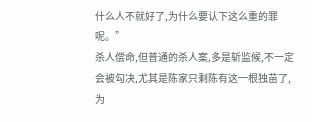什么人不就好了,为什么要认下这么重的罪呢。”
杀人偿命,但普通的杀人案,多是斩监候,不一定会被勾决,尤其是陈家只剩陈有这一根独苗了,为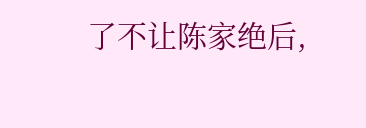了不让陈家绝后,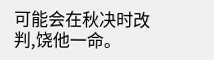可能会在秋决时改判,饶他一命。